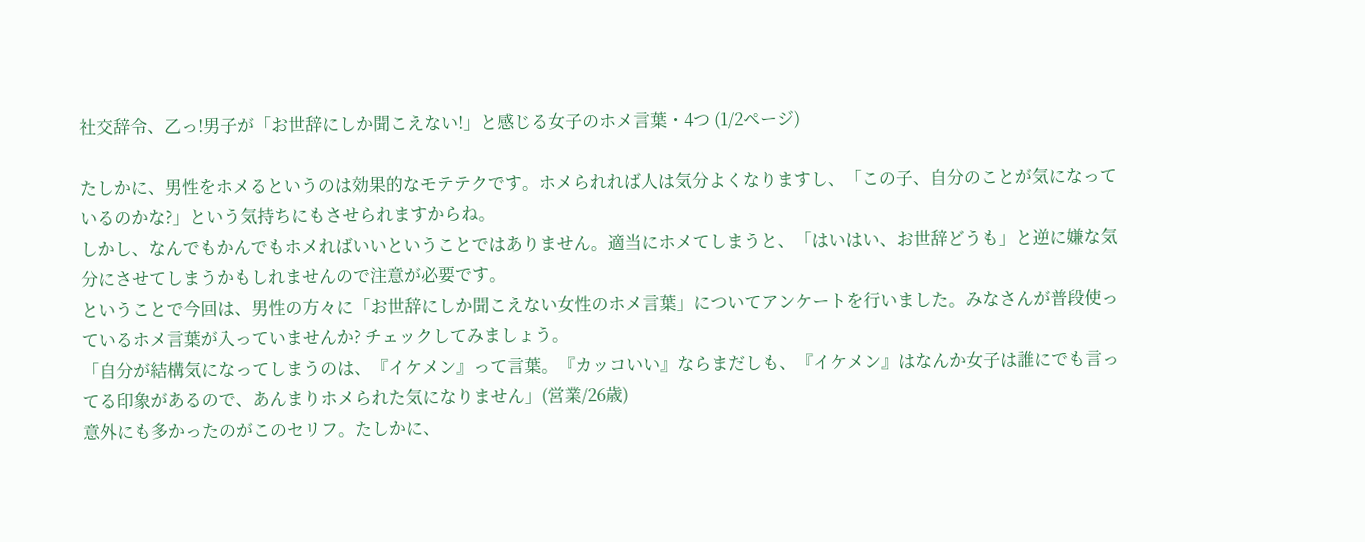社交辞令、乙っ!男子が「お世辞にしか聞こえない!」と感じる女子のホメ言葉・4つ (1/2ページ)

たしかに、男性をホメるというのは効果的なモテテクです。ホメられれば人は気分よくなりますし、「この子、自分のことが気になっているのかな?」という気持ちにもさせられますからね。
しかし、なんでもかんでもホメればいいということではありません。適当にホメてしまうと、「はいはい、お世辞どうも」と逆に嫌な気分にさせてしまうかもしれませんので注意が必要です。
ということで今回は、男性の方々に「お世辞にしか聞こえない女性のホメ言葉」についてアンケートを行いました。みなさんが普段使っているホメ言葉が入っていませんか? チェックしてみましょう。
「自分が結構気になってしまうのは、『イケメン』って言葉。『カッコいい』ならまだしも、『イケメン』はなんか女子は誰にでも言ってる印象があるので、あんまりホメられた気になりません」(営業/26歳)
意外にも多かったのがこのセリフ。たしかに、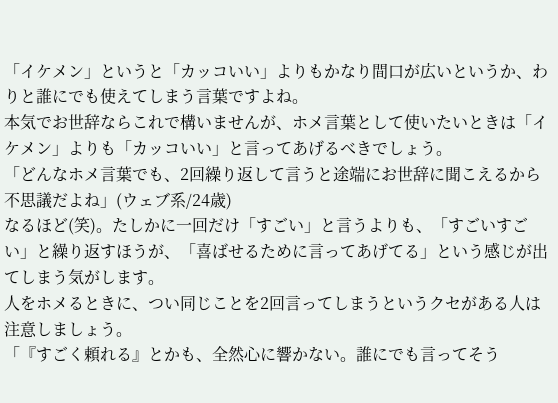「イケメン」というと「カッコいい」よりもかなり間口が広いというか、わりと誰にでも使えてしまう言葉ですよね。
本気でお世辞ならこれで構いませんが、ホメ言葉として使いたいときは「イケメン」よりも「カッコいい」と言ってあげるべきでしょう。
「どんなホメ言葉でも、2回繰り返して言うと途端にお世辞に聞こえるから不思議だよね」(ウェブ系/24歳)
なるほど(笑)。たしかに一回だけ「すごい」と言うよりも、「すごいすごい」と繰り返すほうが、「喜ばせるために言ってあげてる」という感じが出てしまう気がします。
人をホメるときに、つい同じことを2回言ってしまうというクセがある人は注意しましょう。
「『すごく頼れる』とかも、全然心に響かない。誰にでも言ってそう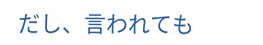だし、言われても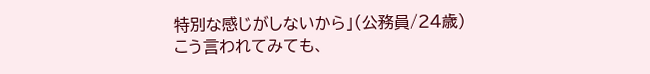特別な感じがしないから」(公務員/24歳)
こう言われてみても、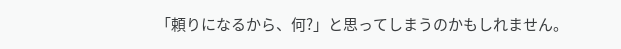「頼りになるから、何?」と思ってしまうのかもしれません。